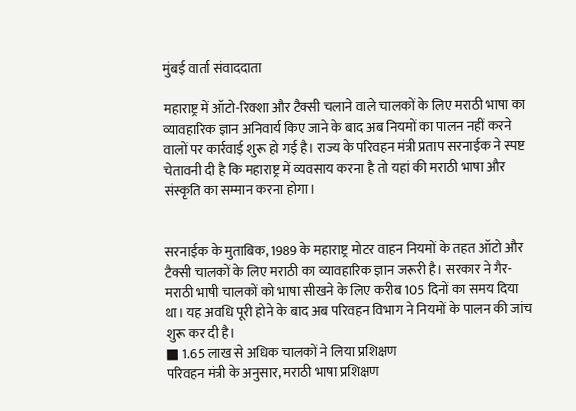मुंबई वार्ता संवाददाता

महाराष्ट्र में ऑटो-रिक्शा और टैक्सी चलाने वाले चालकों के लिए मराठी भाषा का व्यावहारिक ज्ञान अनिवार्य किए जाने के बाद अब नियमों का पालन नहीं करने वालों पर कार्रवाई शुरू हो गई है। राज्य के परिवहन मंत्री प्रताप सरनाईक ने स्पष्ट चेतावनी दी है कि महाराष्ट्र में व्यवसाय करना है तो यहां की मराठी भाषा और संस्कृति का सम्मान करना होगा।


सरनाईक के मुताबिक, 1989 के महाराष्ट्र मोटर वाहन नियमों के तहत ऑटो और टैक्सी चालकों के लिए मराठी का व्यावहारिक ज्ञान जरूरी है। सरकार ने गैर-मराठी भाषी चालकों को भाषा सीखने के लिए करीब 105 दिनों का समय दिया था। यह अवधि पूरी होने के बाद अब परिवहन विभाग ने नियमों के पालन की जांच शुरू कर दी है।
■ 1.65 लाख से अधिक चालकों ने लिया प्रशिक्षण
परिवहन मंत्री के अनुसार, मराठी भाषा प्रशिक्षण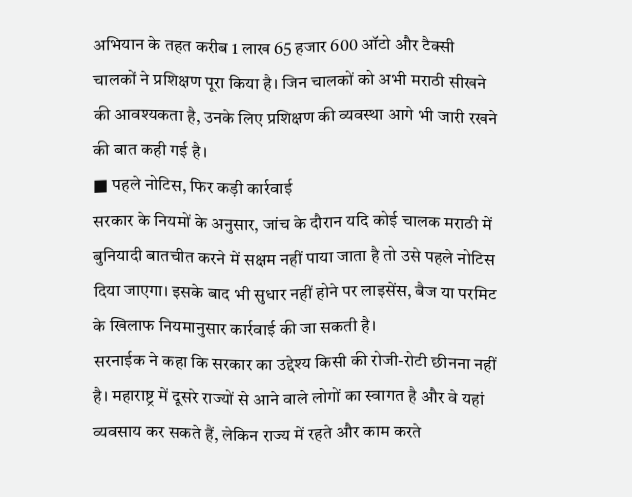अभियान के तहत करीब 1 लाख 65 हजार 600 ऑटो और टैक्सी चालकों ने प्रशिक्षण पूरा किया है। जिन चालकों को अभी मराठी सीखने की आवश्यकता है, उनके लिए प्रशिक्षण की व्यवस्था आगे भी जारी रखने की बात कही गई है।
■ पहले नोटिस, फिर कड़ी कार्रवाई
सरकार के नियमों के अनुसार, जांच के दौरान यदि कोई चालक मराठी में बुनियादी बातचीत करने में सक्षम नहीं पाया जाता है तो उसे पहले नोटिस दिया जाएगा। इसके बाद भी सुधार नहीं होने पर लाइसेंस, बैज या परमिट के खिलाफ नियमानुसार कार्रवाई की जा सकती है।
सरनाईक ने कहा कि सरकार का उद्देश्य किसी की रोजी-रोटी छीनना नहीं है। महाराष्ट्र में दूसरे राज्यों से आने वाले लोगों का स्वागत है और वे यहां व्यवसाय कर सकते हैं, लेकिन राज्य में रहते और काम करते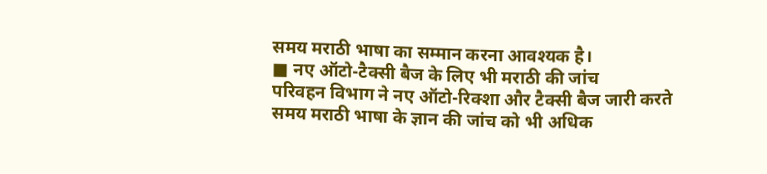समय मराठी भाषा का सम्मान करना आवश्यक है।
■ नए ऑटो-टैक्सी बैज के लिए भी मराठी की जांच
परिवहन विभाग ने नए ऑटो-रिक्शा और टैक्सी बैज जारी करते समय मराठी भाषा के ज्ञान की जांच को भी अधिक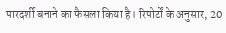पारदर्शी बनाने का फैसला किया है। रिपोर्टों के अनुसार, 20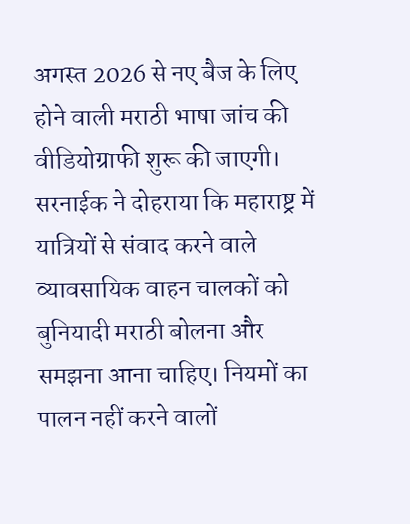अगस्त 2026 से नए बैज के लिए होने वाली मराठी भाषा जांच की वीडियोग्राफी शुरू की जाएगी।
सरनाईक ने दोहराया कि महाराष्ट्र में यात्रियों से संवाद करने वाले व्यावसायिक वाहन चालकों को बुनियादी मराठी बोलना और समझना आना चाहिए। नियमों का पालन नहीं करने वालों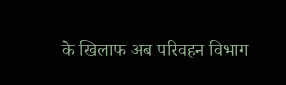के खिलाफ अब परिवहन विभाग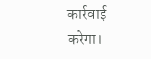कार्रवाई करेगा।